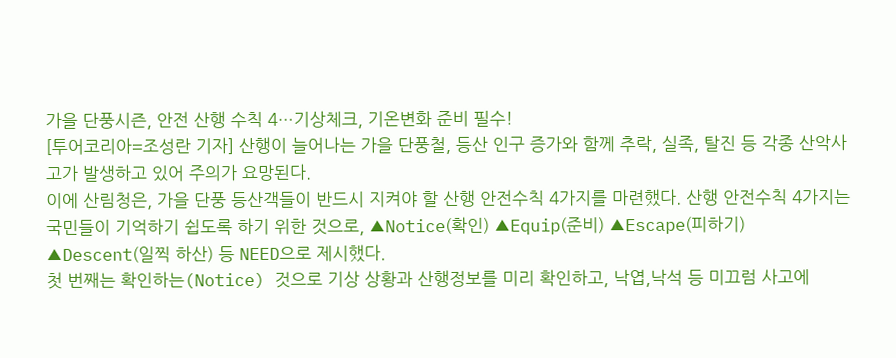가을 단풍시즌, 안전 산행 수칙 4…기상체크, 기온변화 준비 필수!
[투어코리아=조성란 기자] 산행이 늘어나는 가을 단풍철, 등산 인구 증가와 함께 추락, 실족, 탈진 등 각종 산악사고가 발생하고 있어 주의가 요망된다.
이에 산림청은, 가을 단풍 등산객들이 반드시 지켜야 할 산행 안전수칙 4가지를 마련했다. 산행 안전수칙 4가지는 국민들이 기억하기 쉽도록 하기 위한 것으로, ▲Notice(확인) ▲Equip(준비) ▲Escape(피하기) ▲Descent(일찍 하산) 등 NEED으로 제시했다.
첫 번째는 확인하는(Notice) 것으로 기상 상황과 산행정보를 미리 확인하고, 낙엽,낙석 등 미끄럼 사고에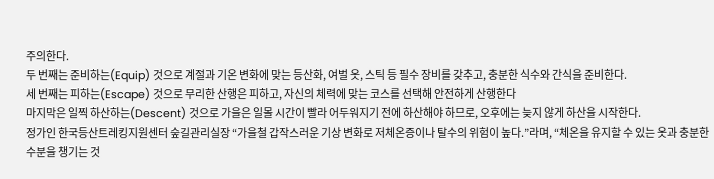주의한다.
두 번째는 준비하는(Equip) 것으로 계절과 기온 변화에 맞는 등산화, 여벌 옷, 스틱 등 필수 장비를 갖추고, 충분한 식수와 간식을 준비한다.
세 번째는 피하는(Escape) 것으로 무리한 산행은 피하고, 자신의 체력에 맞는 코스를 선택해 안전하게 산행한다
마지막은 일찍 하산하는(Descent) 것으로 가을은 일몰 시간이 빨라 어두워지기 전에 하산해야 하므로, 오후에는 늦지 않게 하산을 시작한다.
정가인 한국등산트레킹지원센터 숲길관리실장 “가을철 갑작스러운 기상 변화로 저체온증이나 탈수의 위험이 높다.”라며, “체온을 유지할 수 있는 옷과 충분한 수분을 챙기는 것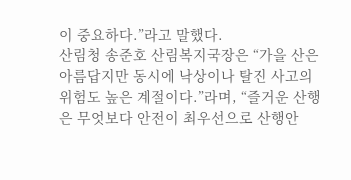이 중요하다.”라고 말했다.
산림청 송준호 산림복지국장은 “가을 산은 아름답지만 동시에 낙상이나 탈진 사고의 위험도 높은 계절이다.”라며, “즐거운 산행은 무엇보다 안전이 최우선으로 산행안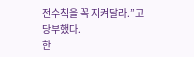전수칙을 꼭 지켜달라.”고 당부했다.
한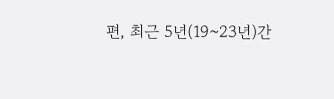편, 최근 5년(19~23년)간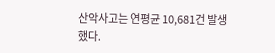산악사고는 연평균 10,681건 발생했다.